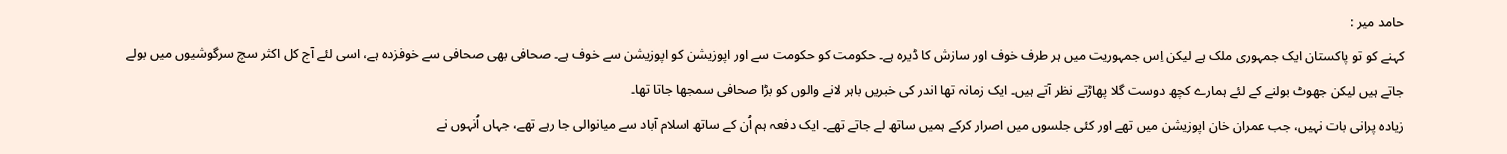حامد میر :
کہنے کو تو پاکستان ایک جمہوری ملک ہے لیکن اِس جمہوریت میں ہر طرف خوف اور سازش کا ڈیرہ ہے۔ حکومت کو حکومت سے اور اپوزیشن کو اپوزیشن سے خوف ہے۔ صحافی بھی صحافی سے خوفزدہ ہے، اسی لئے آج کل اکثر سچ سرگوشیوں میں بولے جاتے ہیں لیکن جھوٹ بولنے کے لئے ہمارے کچھ دوست گلا پھاڑتے نظر آتے ہیں۔ ایک زمانہ تھا اندر کی خبریں باہر لانے والوں کو بڑا صحافی سمجھا جاتا تھا۔
زیادہ پرانی بات نہیں، جب عمران خان اپوزیشن میں تھے اور کئی جلسوں میں اصرار کرکے ہمیں ساتھ لے جاتے تھے۔ ایک دفعہ ہم اُن کے ساتھ اسلام آباد سے میانوالی جا رہے تھے، جہاں اُنہوں نے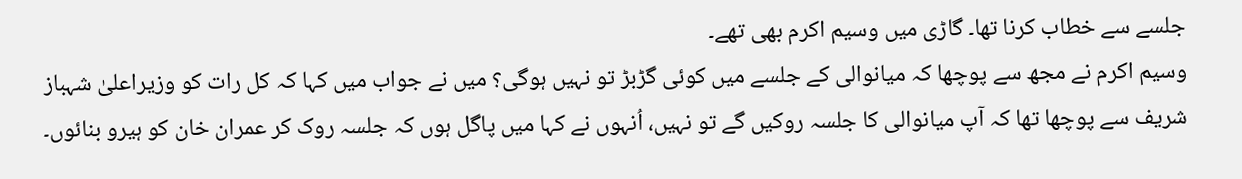جلسے سے خطاب کرنا تھا۔ گاڑی میں وسیم اکرم بھی تھے۔
وسیم اکرم نے مجھ سے پوچھا کہ میانوالی کے جلسے میں کوئی گڑبڑ تو نہیں ہوگی؟ میں نے جواب میں کہا کہ کل رات کو وزیراعلیٰ شہباز شریف سے پوچھا تھا کہ آپ میانوالی کا جلسہ روکیں گے تو نہیں، اُنہوں نے کہا میں پاگل ہوں کہ جلسہ روک کر عمران خان کو ہیرو بنائوں۔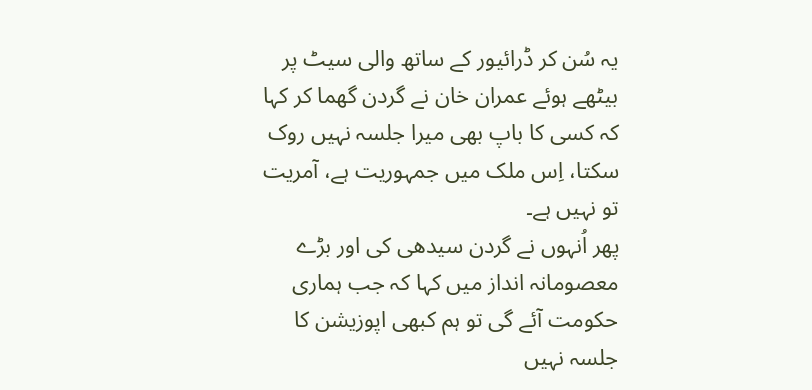یہ سُن کر ڈرائیور کے ساتھ والی سیٹ پر بیٹھے ہوئے عمران خان نے گردن گھما کر کہا کہ کسی کا باپ بھی میرا جلسہ نہیں روک سکتا، اِس ملک میں جمہوریت ہے، آمریت تو نہیں ہے۔
پھر اُنہوں نے گردن سیدھی کی اور بڑے معصومانہ انداز میں کہا کہ جب ہماری حکومت آئے گی تو ہم کبھی اپوزیشن کا جلسہ نہیں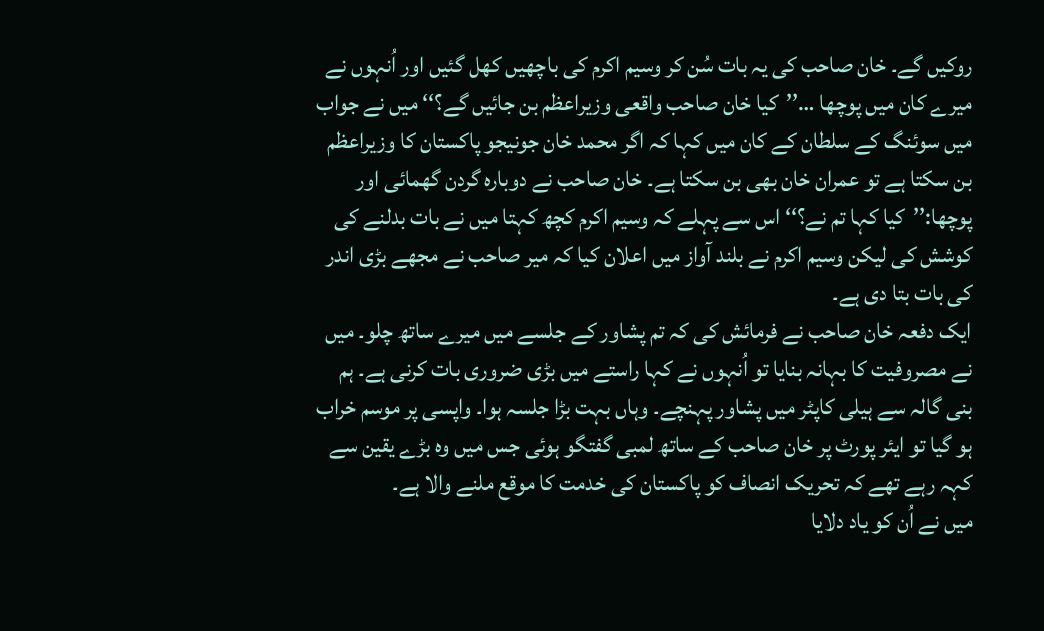روکیں گے۔ خان صاحب کی یہ بات سُن کر وسیم اکرم کی باچھیں کھل گئیں اور اُنہوں نے میرے کان میں پوچھا …’’کیا خان صاحب واقعی وزیراعظم بن جائیں گے؟‘‘ میں نے جواب میں سوئنگ کے سلطان کے کان میں کہا کہ اگر محمد خان جونیجو پاکستان کا وزیراعظم بن سکتا ہے تو عمران خان بھی بن سکتا ہے۔ خان صاحب نے دوبارہ گردن گھمائی اور پوچھا:’’کیا کہا تم نے؟‘‘ اس سے پہلے کہ وسیم اکرم کچھ کہتا میں نے بات بدلنے کی کوشش کی لیکن وسیم اکرم نے بلند آواز میں اعلان کیا کہ میر صاحب نے مجھے بڑی اندر کی بات بتا دی ہے۔
ایک دفعہ خان صاحب نے فرمائش کی کہ تم پشاور کے جلسے میں میرے ساتھ چلو۔ میں نے مصروفیت کا بہانہ بنایا تو اُنہوں نے کہا راستے میں بڑی ضروری بات کرنی ہے۔ ہم بنی گالہ سے ہیلی کاپٹر میں پشاور پہنچے۔ وہاں بہت بڑا جلسہ ہوا۔ واپسی پر موسم خراب ہو گیا تو ایئر پورٹ پر خان صاحب کے ساتھ لمبی گفتگو ہوئی جس میں وہ بڑے یقین سے کہہ رہے تھے کہ تحریک انصاف کو پاکستان کی خدمت کا موقع ملنے والا ہے۔
میں نے اُن کو یاد دلایا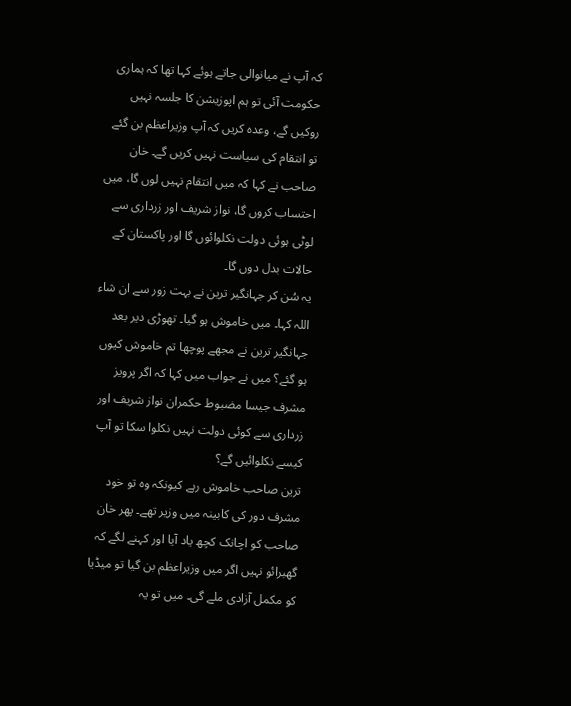کہ آپ نے میانوالی جاتے ہوئے کہا تھا کہ ہماری حکومت آئی تو ہم اپوزیشن کا جلسہ نہیں روکیں گے، وعدہ کریں کہ آپ وزیراعظم بن گئے تو انتقام کی سیاست نہیں کریں گے۔ خان صاحب نے کہا کہ میں انتقام نہیں لوں گا، میں احتساب کروں گا، نواز شریف اور زرداری سے لوٹی ہوئی دولت نکلوائوں گا اور پاکستان کے حالات بدل دوں گا۔
یہ سُن کر جہانگیر ترین نے بہت زور سے ان شاء اللہ کہا۔ میں خاموش ہو گیا۔ تھوڑی دیر بعد جہانگیر ترین نے مجھے پوچھا تم خاموش کیوں ہو گئے؟ میں نے جواب میں کہا کہ اگر پرویز مشرف جیسا مضبوط حکمران نواز شریف اور زرداری سے کوئی دولت نہیں نکلوا سکا تو آپ کیسے نکلوائیں گے؟
ترین صاحب خاموش رہے کیونکہ وہ تو خود مشرف دور کی کابینہ میں وزیر تھے۔ پھر خان صاحب کو اچانک کچھ یاد آیا اور کہنے لگے کہ گھبرائو نہیں اگر میں وزیراعظم بن گیا تو میڈیا کو مکمل آزادی ملے گی۔ میں تو یہ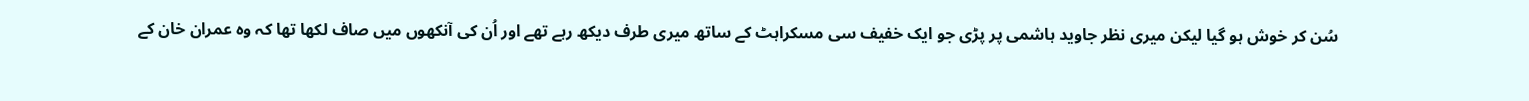سُن کر خوش ہو گیا لیکن میری نظر جاوید ہاشمی پر پڑی جو ایک خفیف سی مسکراہٹ کے ساتھ میری طرف دیکھ رہے تھے اور اُن کی آنکھوں میں صاف لکھا تھا کہ وہ عمران خان کے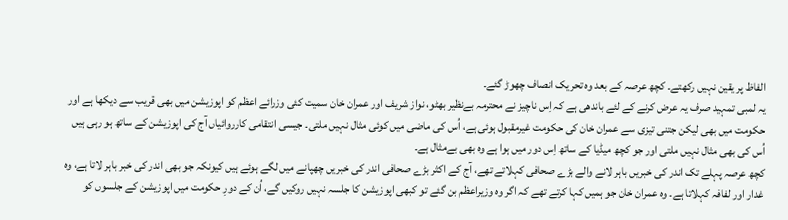الفاظ پر یقین نہیں رکھتے۔ کچھ عرصہ کے بعد وہ تحریک انصاف چھوڑ گئے۔
یہ لمبی تمہید صرف یہ عرض کرنے کے لئے باندھی ہے کہ اِس ناچیز نے محترمہ بےنظیر بھٹو، نواز شریف اور عمران خان سمیت کئی وزرائے اعظم کو اپوزیشن میں بھی قریب سے دیکھا ہے اور حکومت میں بھی لیکن جتنی تیزی سے عمران خان کی حکومت غیرمقبول ہوئی ہے، اُس کی ماضی میں کوئی مثال نہیں ملتی۔ جیسی انتقامی کارروائیاں آج کی اپوزیشن کے ساتھ ہو رہی ہیں اُس کی بھی مثال نہیں ملتی اور جو کچھ میڈیا کے ساتھ اِس دور میں ہوا ہے وہ بھی بےمثال ہے۔
کچھ عرصہ پہلے تک اندر کی خبریں باہر لانے والے بڑے صحافی کہلاتے تھے، آج کے اکثر بڑے صحافی اندر کی خبریں چھپانے میں لگے ہوئے ہیں کیونکہ جو بھی اندر کی خبر باہر لاتا ہے، وہ غدار اور لفافہ کہلاتا ہے۔ وہ عمران خان جو ہمیں کہا کرتے تھے کہ اگر وہ وزیراعظم بن گئے تو کبھی اپوزیشن کا جلسہ نہیں روکیں گے، اُن کے دورِ حکومت میں اپوزیشن کے جلسوں کو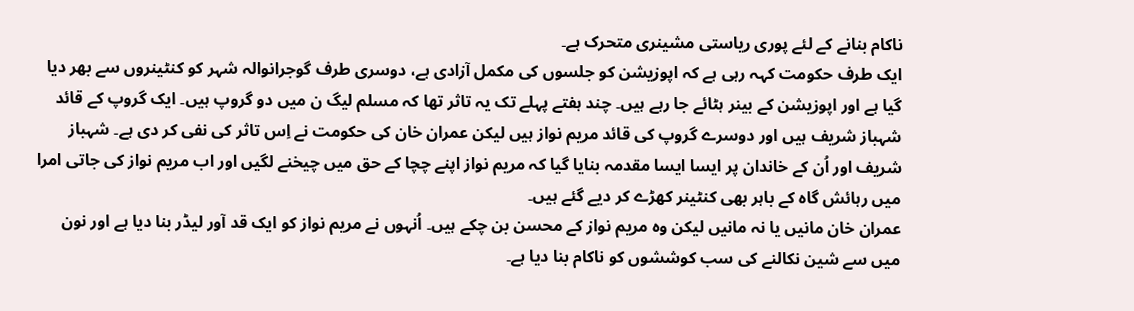ناکام بنانے کے لئے پوری ریاستی مشینری متحرک ہے۔
ایک طرف حکومت کہہ رہی ہے کہ اپوزیشن کو جلسوں کی مکمل آزادی ہے، دوسری طرف گوجرانوالہ شہر کو کنٹینروں سے بھر دیا گیا ہے اور اپوزیشن کے بینر ہٹائے جا رہے ہیں۔ چند ہفتے پہلے تک یہ تاثر تھا کہ مسلم لیگ ن میں دو گروپ ہیں۔ ایک گروپ کے قائد شہباز شریف ہیں اور دوسرے گروپ کی قائد مریم نواز ہیں لیکن عمران خان کی حکومت نے اِس تاثر کی نفی کر دی ہے۔ شہباز شریف اور اُن کے خاندان پر ایسا ایسا مقدمہ بنایا گیا کہ مریم نواز اپنے چچا کے حق میں چیخنے لگیں اور اب مریم نواز کی جاتی امرا میں رہائش گاہ کے باہر بھی کنٹینر کھڑے کر دیے گئے ہیں۔
عمران خان مانیں یا نہ مانیں لیکن وہ مریم نواز کے محسن بن چکے ہیں۔ اُنہوں نے مریم نواز کو ایک قد آور لیڈر بنا دیا ہے اور نون میں سے شین نکالنے کی سب کوششوں کو ناکام بنا دیا ہے۔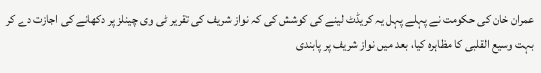عمران خان کی حکومت نے پہلے پہل یہ کریڈٹ لینے کی کوشش کی کہ نواز شریف کی تقریر ٹی وی چینلز پر دکھانے کی اجازت دے کر بہت وسیع القلبی کا مظاہرہ کیا، بعد میں نواز شریف پر پابندی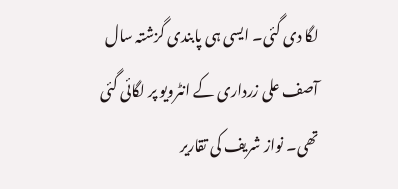لگا دی گئی۔ ایسی ہی پابندی گزشتہ سال آصف علی زرداری کے انٹرویو پر لگائی گئی تھی۔ نواز شریف کی تقاریر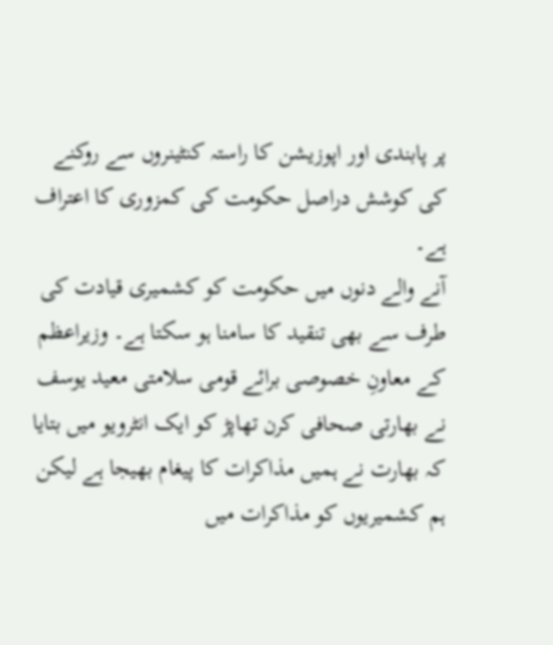پر پابندی اور اپوزیشن کا راستہ کنٹینروں سے روکنے کی کوشش دراصل حکومت کی کمزوری کا اعتراف ہے۔
آنے والے دنوں میں حکومت کو کشمیری قیادت کی طرف سے بھی تنقید کا سامنا ہو سکتا ہے۔ وزیراعظم کے معاونِ خصوصی برائے قومی سلامتی معید یوسف نے بھارتی صحافی کرن تھاپڑ کو ایک انٹرویو میں بتایا کہ بھارت نے ہمیں مذاکرات کا پیغام بھیجا ہے لیکن ہم کشمیریوں کو مذاکرات میں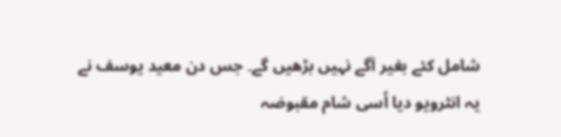شامل کئے بغیر آگے نہیں بڑھیں گے۔ جس دن معید یوسف نے یہ انٹرویو دیا اُسی شام مقبوضہ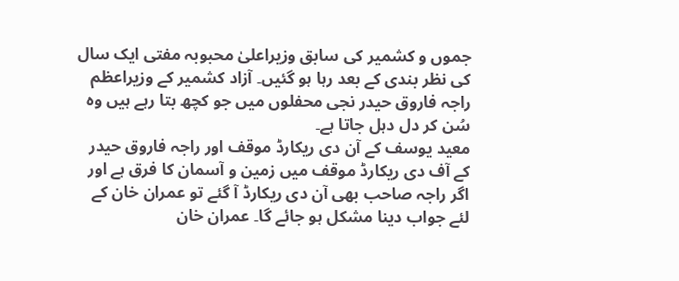جموں و کشمیر کی سابق وزیراعلیٰ محبوبہ مفتی ایک سال کی نظر بندی کے بعد رہا ہو گئیں۔ آزاد کشمیر کے وزیراعظم راجہ فاروق حیدر نجی محفلوں میں جو کچھ بتا رہے ہیں وہ سُن کر دل دہل جاتا ہے۔
معید یوسف کے آن دی ریکارڈ موقف اور راجہ فاروق حیدر کے آف دی ریکارڈ موقف میں زمین و آسمان کا فرق ہے اور اگر راجہ صاحب بھی آن دی ریکارڈ آ گئے تو عمران خان کے لئے جواب دینا مشکل ہو جائے گا۔ عمران خان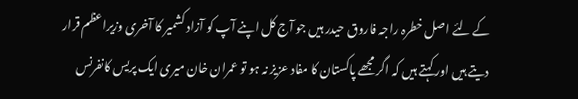کے لئے اصل خطرہ راجہ فاروق حیدر ہیں جو آج کل اپنے آپ کو آزاد کشمیر کا آخری وزیراعظم قرار دیتے ہیں اور کہتے ہیں کہ اگر مجھے پاکستان کا مفاد عزیز نہ ہو تو عمران خان میری ایک پریس کانفرنس